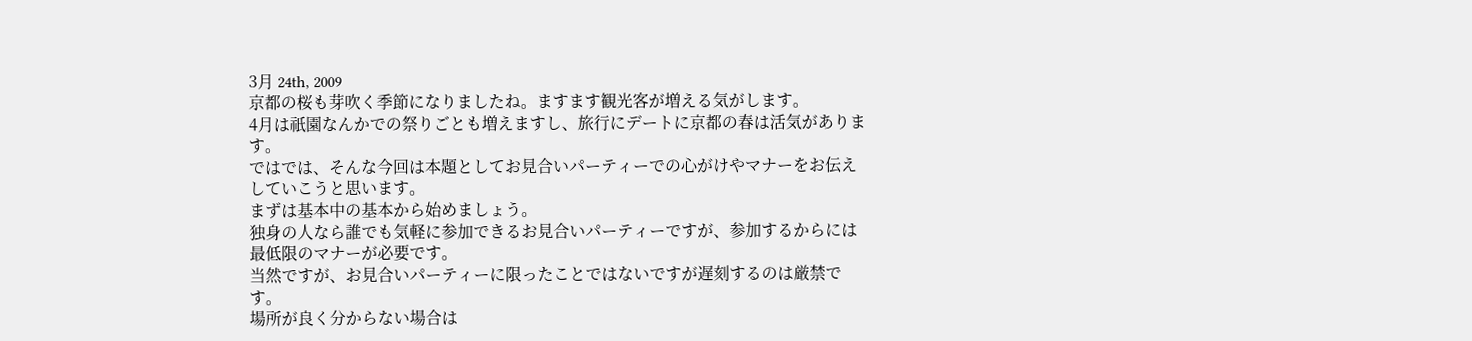3月 24th, 2009
京都の桜も芽吹く季節になりましたね。ますます観光客が増える気がします。
4月は祇園なんかでの祭りごとも増えますし、旅行にデートに京都の春は活気があります。
ではでは、そんな今回は本題としてお見合いパーティーでの心がけやマナーをお伝えしていこうと思います。
まずは基本中の基本から始めましょう。
独身の人なら誰でも気軽に参加できるお見合いパーティーですが、参加するからには最低限のマナーが必要です。
当然ですが、お見合いパーティーに限ったことではないですが遅刻するのは厳禁です。
場所が良く分からない場合は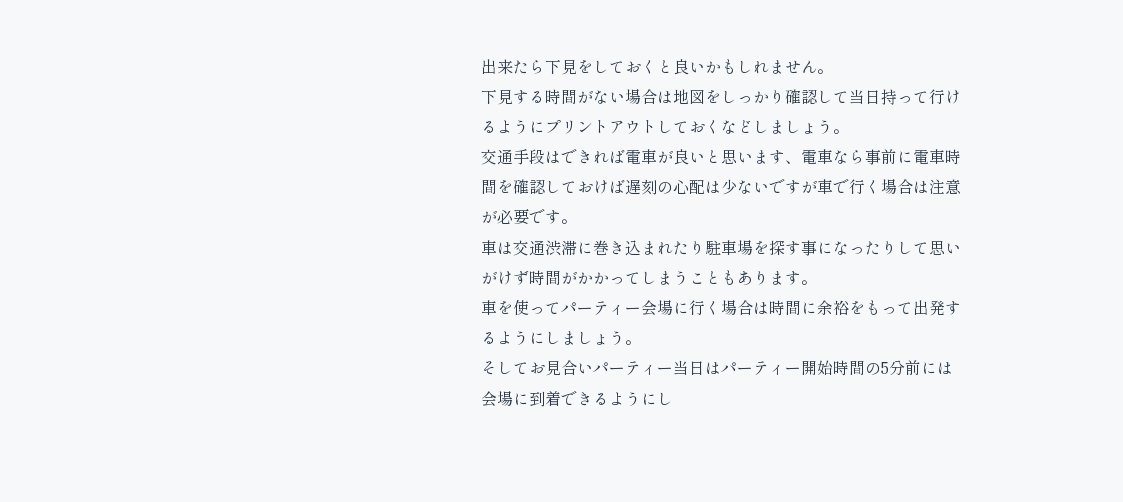出来たら下見をしておくと良いかもしれません。
下見する時間がない場合は地図をしっかり確認して当日持って行けるようにプリントアウトしておくなどしましょう。
交通手段はできれば電車が良いと思います、電車なら事前に電車時間を確認しておけば遅刻の心配は少ないですが車で行く場合は注意が必要です。
車は交通渋滞に巻き込まれたり駐車場を探す事になったりして思いがけず時間がかかってしまうこともあります。
車を使ってパーティー会場に行く場合は時間に余裕をもって出発するようにしましょう。
そしてお見合いパーティー当日はパーティー開始時間の5分前には会場に到着できるようにし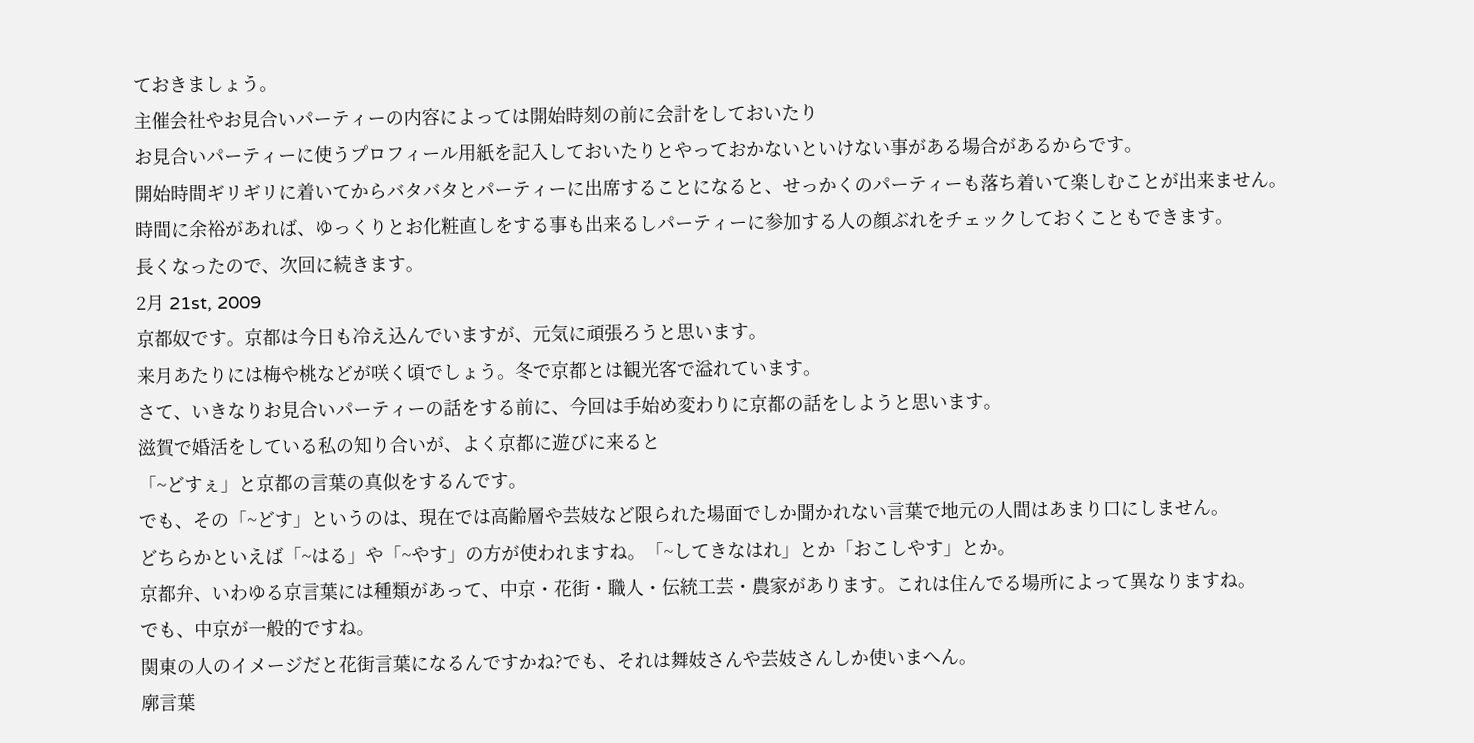ておきましょう。
主催会社やお見合いパーティーの内容によっては開始時刻の前に会計をしておいたり
お見合いパーティーに使うプロフィール用紙を記入しておいたりとやっておかないといけない事がある場合があるからです。
開始時間ギリギリに着いてからバタバタとパーティーに出席することになると、せっかくのパーティーも落ち着いて楽しむことが出来ません。
時間に余裕があれば、ゆっくりとお化粧直しをする事も出来るしパーティーに参加する人の顔ぶれをチェックしておくこともできます。
長くなったので、次回に続きます。
2月 21st, 2009
京都奴です。京都は今日も冷え込んでいますが、元気に頑張ろうと思います。
来月あたりには梅や桃などが咲く頃でしょう。冬で京都とは観光客で溢れています。
さて、いきなりお見合いパーティーの話をする前に、今回は手始め変わりに京都の話をしようと思います。
滋賀で婚活をしている私の知り合いが、よく京都に遊びに来ると
「~どすぇ」と京都の言葉の真似をするんです。
でも、その「~どす」というのは、現在では高齢層や芸妓など限られた場面でしか聞かれない言葉で地元の人間はあまり口にしません。
どちらかといえば「~はる」や「~やす」の方が使われますね。「~してきなはれ」とか「おこしやす」とか。
京都弁、いわゆる京言葉には種類があって、中京・花街・職人・伝統工芸・農家があります。これは住んでる場所によって異なりますね。
でも、中京が一般的ですね。
関東の人のイメージだと花街言葉になるんですかね?でも、それは舞妓さんや芸妓さんしか使いまへん。
廓言葉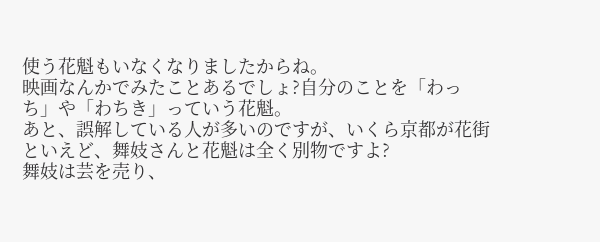使う花魁もいなくなりましたからね。
映画なんかでみたことあるでしょ?自分のことを「わっち」や「わちき」っていう花魁。
あと、誤解している人が多いのですが、いくら京都が花街といえど、舞妓さんと花魁は全く別物ですよ?
舞妓は芸を売り、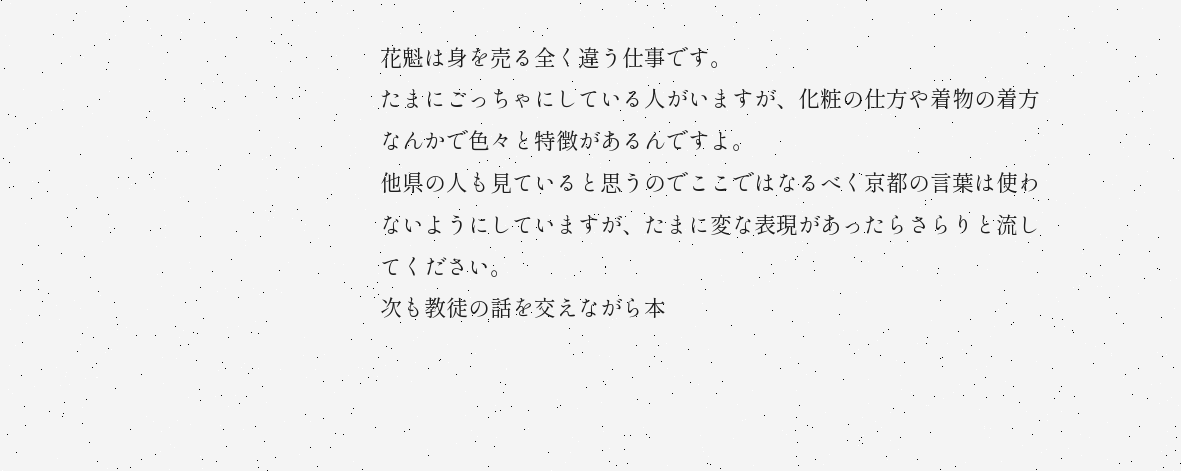花魁は身を売る全く違う仕事です。
たまにごっちゃにしている人がいますが、化粧の仕方や着物の着方なんかで色々と特徴があるんですよ。
他県の人も見ていると思うのでここではなるべく京都の言葉は使わないようにしていますが、たまに変な表現があったらさらりと流してください。
次も教徒の話を交えながら本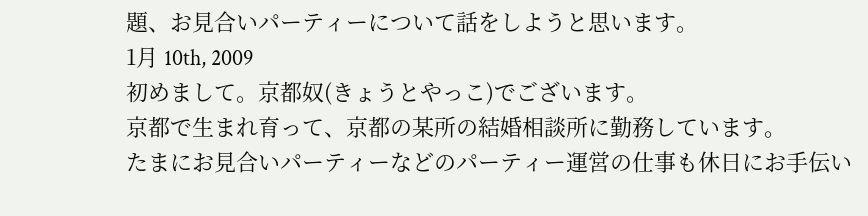題、お見合いパーティーについて話をしようと思います。
1月 10th, 2009
初めまして。京都奴(きょうとやっこ)でございます。
京都で生まれ育って、京都の某所の結婚相談所に勤務しています。
たまにお見合いパーティーなどのパーティー運営の仕事も休日にお手伝い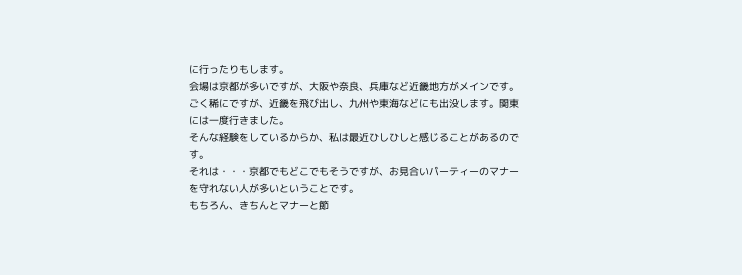に行ったりもします。
会場は京都が多いですが、大阪や奈良、兵庫など近畿地方がメインです。
ごく稀にですが、近畿を飛び出し、九州や東海などにも出没します。関東には一度行きました。
そんな経験をしているからか、私は最近ひしひしと感じることがあるのです。
それは・・・京都でもどこでもそうですが、お見合いパーティーのマナーを守れない人が多いということです。
もちろん、きちんとマナーと節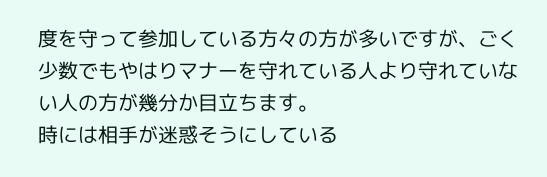度を守って参加している方々の方が多いですが、ごく少数でもやはりマナーを守れている人より守れていない人の方が幾分か目立ちます。
時には相手が迷惑そうにしている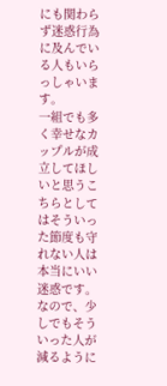にも関わらず迷惑行為に及んでいる人もいらっしゃいます。
一組でも多く幸せなカップルが成立してほしいと思うこちらとしてはそういった節度も守れない人は本当にいい迷惑です。
なので、少しでもそういった人が減るように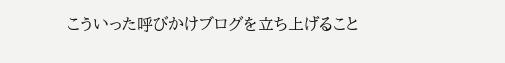こういった呼びかけブログを立ち上げること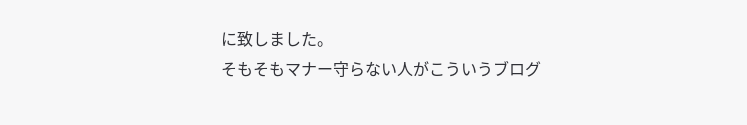に致しました。
そもそもマナー守らない人がこういうブログ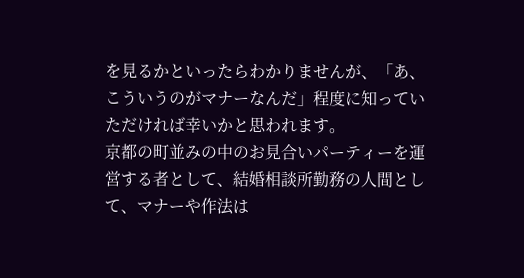を見るかといったらわかりませんが、「あ、こういうのがマナーなんだ」程度に知っていただければ幸いかと思われます。
京都の町並みの中のお見合いパーティーを運営する者として、結婚相談所勤務の人間として、マナーや作法は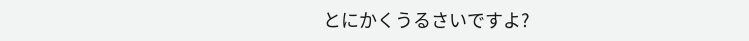とにかくうるさいですよ?